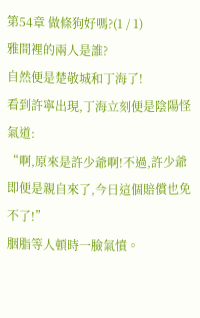第54章 做條狗好嗎?(1 / 1)
雅間裡的兩人是誰?
自然便是楚敬城和丁海了!
看到許寧出現,丁海立刻便是陰陽怪氣道:
“啊,原來是許少爺啊!不過,許少爺即便是親自來了,今日這個賠償也免不了!”
胭脂等人頓時一臉氣憤。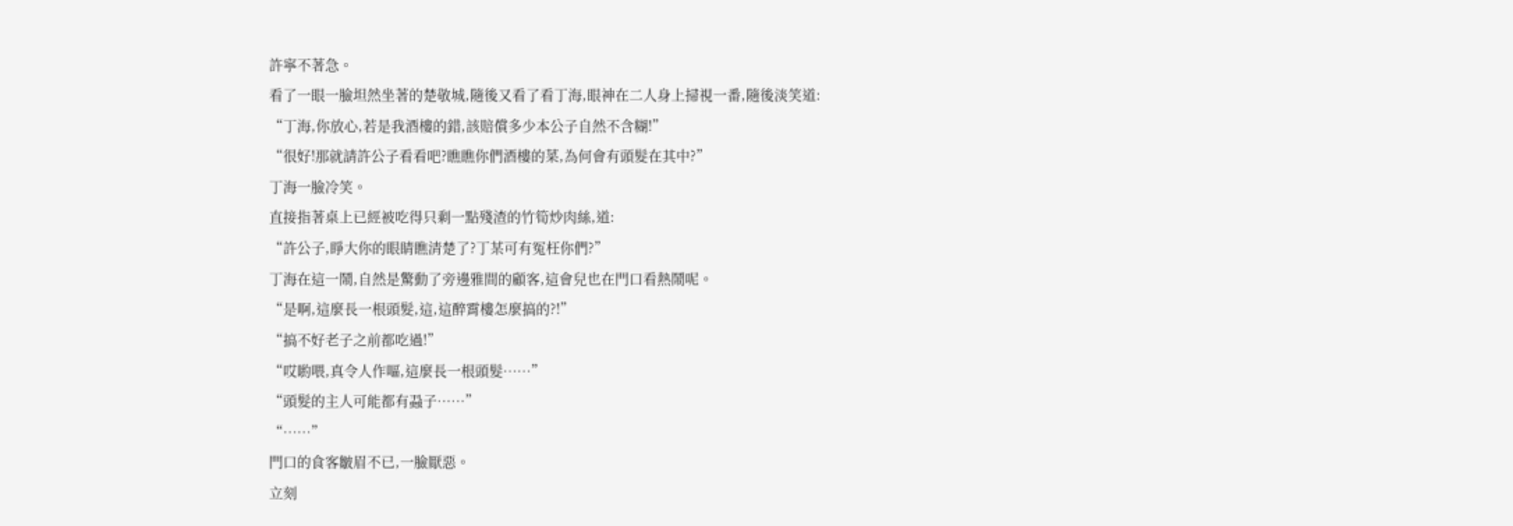許寧不著急。
看了一眼一臉坦然坐著的楚敬城,隨後又看了看丁海,眼神在二人身上掃視一番,隨後淡笑道:
“丁海,你放心,若是我酒樓的錯,該賠償多少本公子自然不含糊!”
“很好!那就請許公子看看吧?瞧瞧你們酒樓的菜,為何會有頭髮在其中?”
丁海一臉冷笑。
直接指著桌上已經被吃得只剩一點殘渣的竹筍炒肉絲,道:
“許公子,睜大你的眼睛瞧清楚了?丁某可有冤枉你們?”
丁海在這一鬧,自然是驚動了旁邊雅間的顧客,這會兒也在門口看熱鬧呢。
“是啊,這麼長一根頭髮,這,這醉霄樓怎麼搞的?!”
“搞不好老子之前都吃過!”
“哎喲喂,真令人作嘔,這麼長一根頭髮……”
“頭髮的主人可能都有蝨子……”
“……”
門口的食客皺眉不已,一臉厭惡。
立刻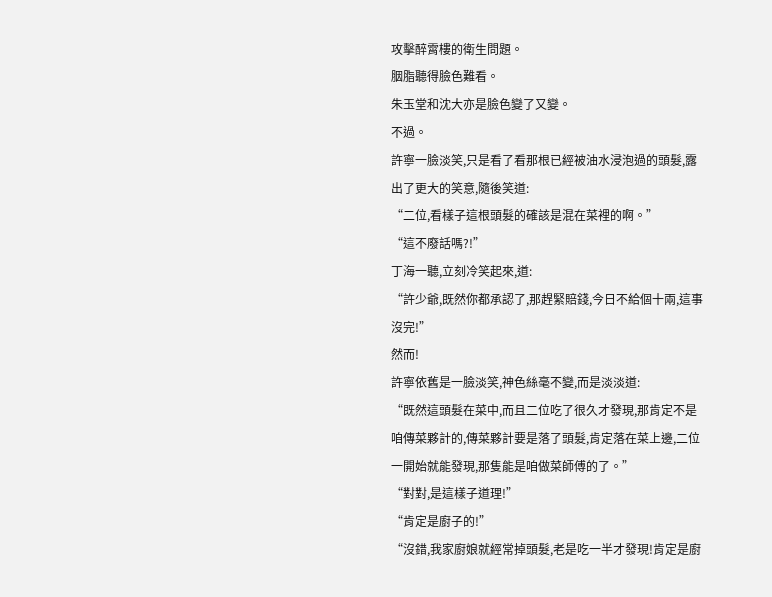攻擊醉霄樓的衛生問題。
胭脂聽得臉色難看。
朱玉堂和沈大亦是臉色變了又變。
不過。
許寧一臉淡笑,只是看了看那根已經被油水浸泡過的頭髮,露出了更大的笑意,隨後笑道:
“二位,看樣子這根頭髮的確該是混在菜裡的啊。”
“這不廢話嗎?!”
丁海一聽,立刻冷笑起來,道:
“許少爺,既然你都承認了,那趕緊賠錢,今日不給個十兩,這事沒完!”
然而!
許寧依舊是一臉淡笑,神色絲毫不變,而是淡淡道:
“既然這頭髮在菜中,而且二位吃了很久才發現,那肯定不是咱傳菜夥計的,傳菜夥計要是落了頭髮,肯定落在菜上邊,二位一開始就能發現,那隻能是咱做菜師傅的了。”
“對對,是這樣子道理!”
“肯定是廚子的!”
“沒錯,我家廚娘就經常掉頭髮,老是吃一半才發現!肯定是廚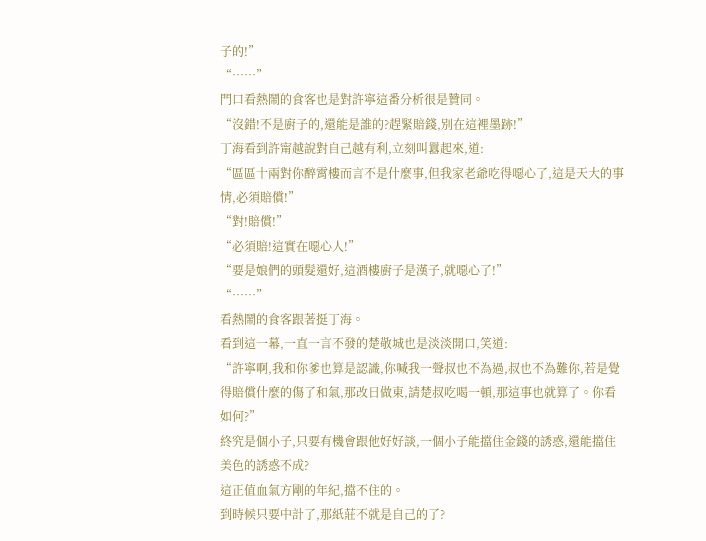子的!”
“……”
門口看熱鬧的食客也是對許寧這番分析很是贊同。
“沒錯!不是廚子的,還能是誰的?趕緊賠錢,別在這裡墨跡!”
丁海看到許甯越說對自己越有利,立刻叫囂起來,道:
“區區十兩對你醉霄樓而言不是什麼事,但我家老爺吃得噁心了,這是天大的事情,必須賠償!”
“對!賠償!”
“必須賠!這實在噁心人!”
“要是娘們的頭髮還好,這酒樓廚子是漢子,就噁心了!”
“……”
看熱鬧的食客跟著挺丁海。
看到這一幕,一直一言不發的楚敬城也是淡淡開口,笑道:
“許寧啊,我和你爹也算是認識,你喊我一聲叔也不為過,叔也不為難你,若是覺得賠償什麼的傷了和氣,那改日做東,請楚叔吃喝一頓,那這事也就算了。你看如何?”
終究是個小子,只要有機會跟他好好談,一個小子能擋住金錢的誘惑,還能擋住美色的誘惑不成?
這正值血氣方剛的年紀,擋不住的。
到時候只要中計了,那紙莊不就是自己的了?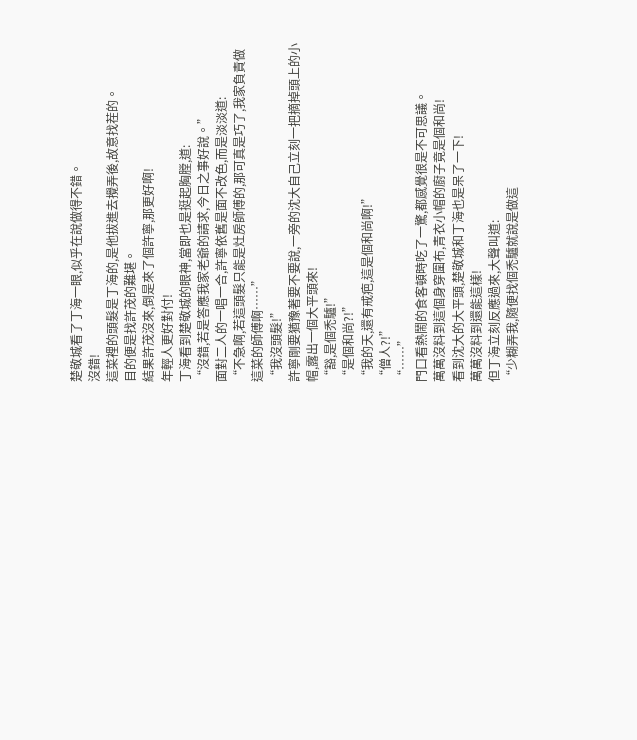楚敬城看了丁海一眼,似乎在說做得不錯。
沒錯!
這菜裡的頭髮是丁海的,是他拔進去攪弄後,故意找茬的。
目的便是找許茂的難堪。
結果許茂沒來,倒是來了個許寧,那更好啊!
年輕人更好對付!
丁海看到楚敬城的眼神,當即也是挺起胸膛,道:
“沒錯,若是答應我家老爺的請求,今日之事好說。”
面對二人的一唱一合,許寧依舊是面不改色,而是淡淡道:
“不急啊,若這頭髮只能是灶房師傅的,那可真是巧了,我家負責做這菜的師傅啊……”
“我沒頭髮!”
許寧剛要猶豫著要不要說,一旁的沈大自己立刻一把摘掉頭上的小帽,露出一個大平頭來!
“豁,是個禿驢!”
“是個和尚?!”
“我的天,還有戒疤,這是個和尚啊!”
“僧人?!”
“……”
門口看熱鬧的食客頓時吃了一驚,都感覺很是不可思議。
萬萬沒料到這個身穿圍布,青衣小帽的廚子竟是個和尚!
看到沈大的大平頭,楚敬城和丁海也是呆了一下!
萬萬沒料到還能這樣!
但丁海立刻反應過來,大聲叫道:
“少糊弄我,隨便找個禿驢就說是做這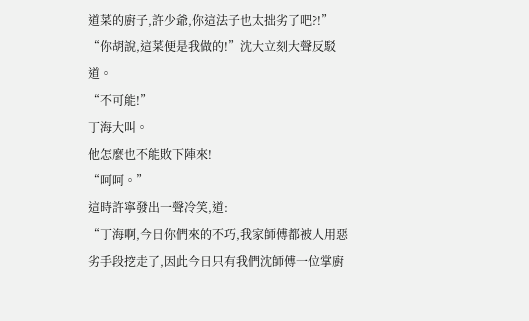道菜的廚子,許少爺,你這法子也太拙劣了吧?!”
“你胡說,這菜便是我做的!”沈大立刻大聲反駁道。
“不可能!”
丁海大叫。
他怎麼也不能敗下陣來!
“呵呵。”
這時許寧發出一聲冷笑,道:
“丁海啊,今日你們來的不巧,我家師傅都被人用惡劣手段挖走了,因此今日只有我們沈師傅一位掌廚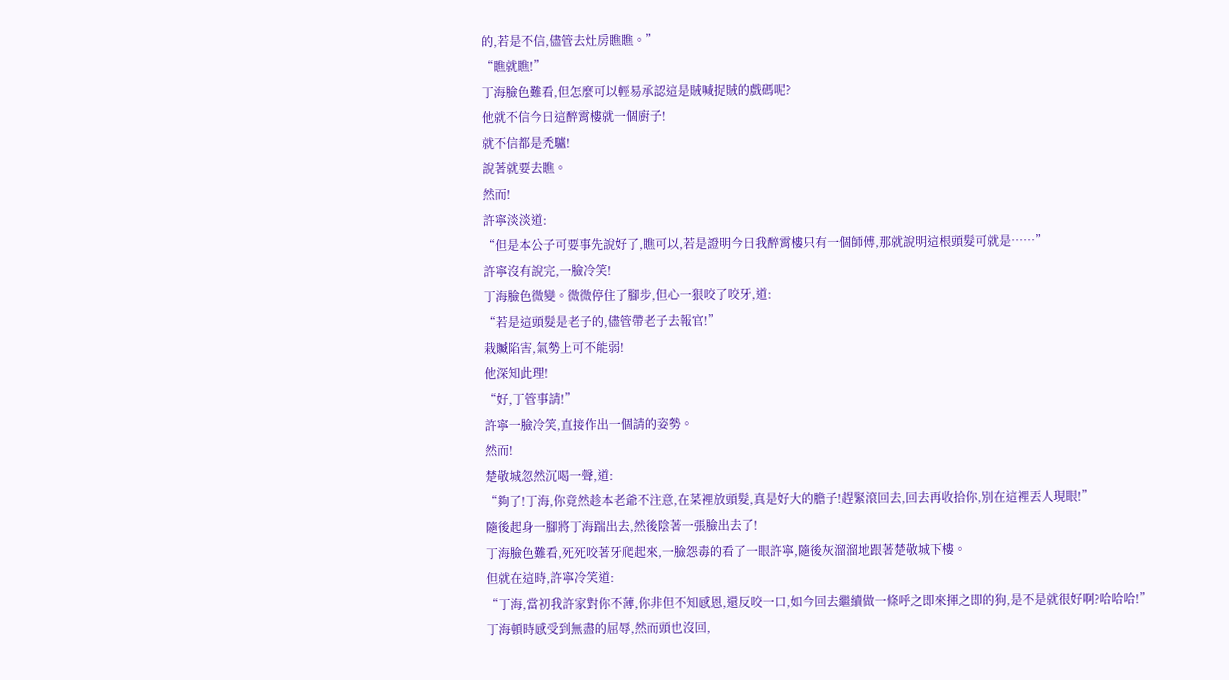的,若是不信,儘管去灶房瞧瞧。”
“瞧就瞧!”
丁海臉色難看,但怎麼可以輕易承認這是賊喊捉賊的戲碼呢?
他就不信今日這醉霄樓就一個廚子!
就不信都是禿驢!
說著就要去瞧。
然而!
許寧淡淡道:
“但是本公子可要事先說好了,瞧可以,若是證明今日我醉霄樓只有一個師傅,那就說明這根頭髮可就是……”
許寧沒有說完,一臉冷笑!
丁海臉色微變。微微停住了腳步,但心一狠咬了咬牙,道:
“若是這頭髮是老子的,儘管帶老子去報官!”
栽贓陷害,氣勢上可不能弱!
他深知此理!
“好,丁管事請!”
許寧一臉冷笑,直接作出一個請的姿勢。
然而!
楚敬城忽然沉喝一聲,道:
“夠了!丁海,你竟然趁本老爺不注意,在菜裡放頭髮,真是好大的膽子!趕緊滾回去,回去再收拾你,別在這裡丟人現眼!”
隨後起身一腳將丁海踹出去,然後陰著一張臉出去了!
丁海臉色難看,死死咬著牙爬起來,一臉怨毒的看了一眼許寧,隨後灰溜溜地跟著楚敬城下樓。
但就在這時,許寧冷笑道:
“丁海,當初我許家對你不薄,你非但不知感恩,還反咬一口,如今回去繼續做一條呼之即來揮之即的狗,是不是就很好啊?哈哈哈!”
丁海頓時感受到無盡的屈辱,然而頭也沒回,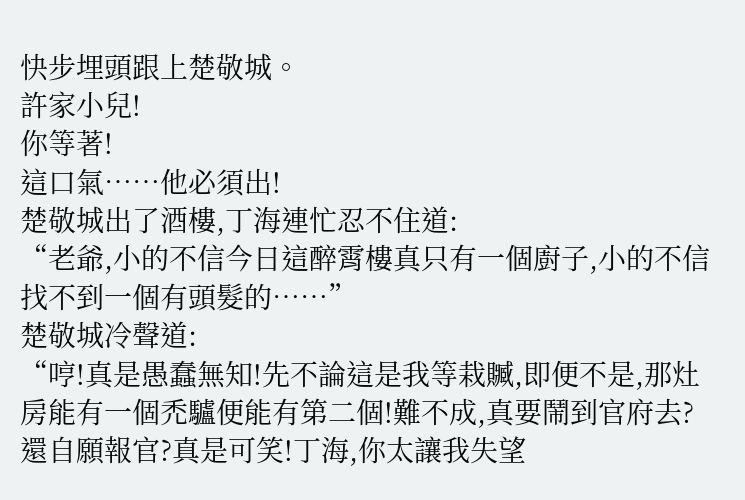快步埋頭跟上楚敬城。
許家小兒!
你等著!
這口氣……他必須出!
楚敬城出了酒樓,丁海連忙忍不住道:
“老爺,小的不信今日這醉霄樓真只有一個廚子,小的不信找不到一個有頭髮的……”
楚敬城冷聲道:
“哼!真是愚蠢無知!先不論這是我等栽贓,即便不是,那灶房能有一個禿驢便能有第二個!難不成,真要鬧到官府去?還自願報官?真是可笑!丁海,你太讓我失望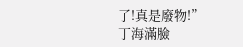了!真是廢物!”
丁海滿臉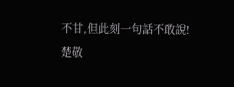不甘,但此刻一句話不敢說!
楚敬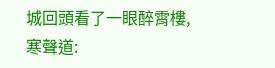城回頭看了一眼醉霄樓,寒聲道: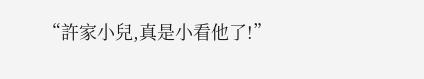“許家小兒,真是小看他了!”